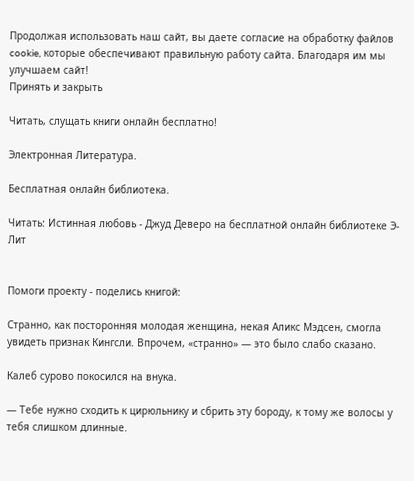Продолжая использовать наш сайт, вы даете согласие на обработку файлов cookie, которые обеспечивают правильную работу сайта. Благодаря им мы улучшаем сайт!
Принять и закрыть

Читать, слущать книги онлайн бесплатно!

Электронная Литература.

Бесплатная онлайн библиотека.

Читать: Истинная любовь - Джуд Деверо на бесплатной онлайн библиотеке Э-Лит


Помоги проекту - поделись книгой:

Странно, как посторонняя молодая женщина, некая Аликс Мэдсен, смогла увидеть признак Кингсли. Впрочем, «странно» — это было слабо сказано.

Калеб сурово покосился на внука.

— Тебе нужно сходить к цирюльнику и сбрить эту бороду, к тому же волосы у тебя слишком длинные.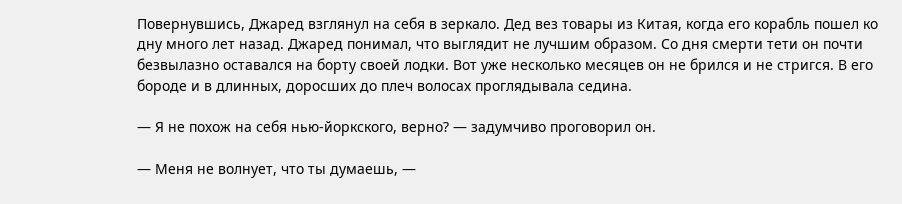Повернувшись, Джаред взглянул на себя в зеркало. Дед вез товары из Китая, когда его корабль пошел ко дну много лет назад. Джаред понимал, что выглядит не лучшим образом. Со дня смерти тети он почти безвылазно оставался на борту своей лодки. Вот уже несколько месяцев он не брился и не стригся. В его бороде и в длинных, доросших до плеч волосах проглядывала седина.

— Я не похож на себя нью-йоркского, верно? — задумчиво проговорил он.

— Меня не волнует, что ты думаешь, —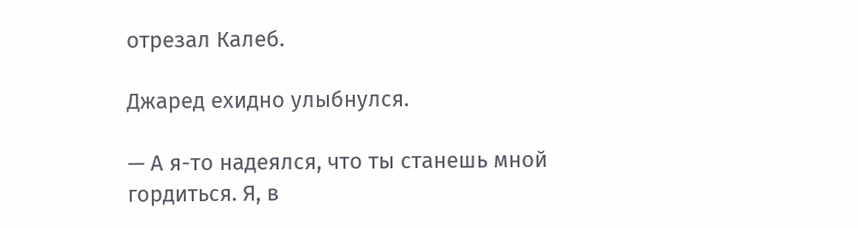отрезал Калеб.

Джаред ехидно улыбнулся.

— А я-то надеялся, что ты станешь мной гордиться. Я, в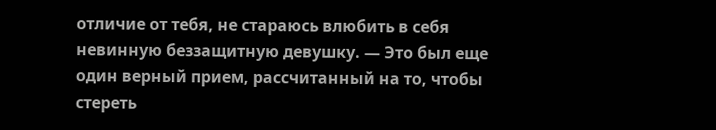отличие от тебя, не стараюсь влюбить в себя невинную беззащитную девушку. — Это был еще один верный прием, рассчитанный на то, чтобы стереть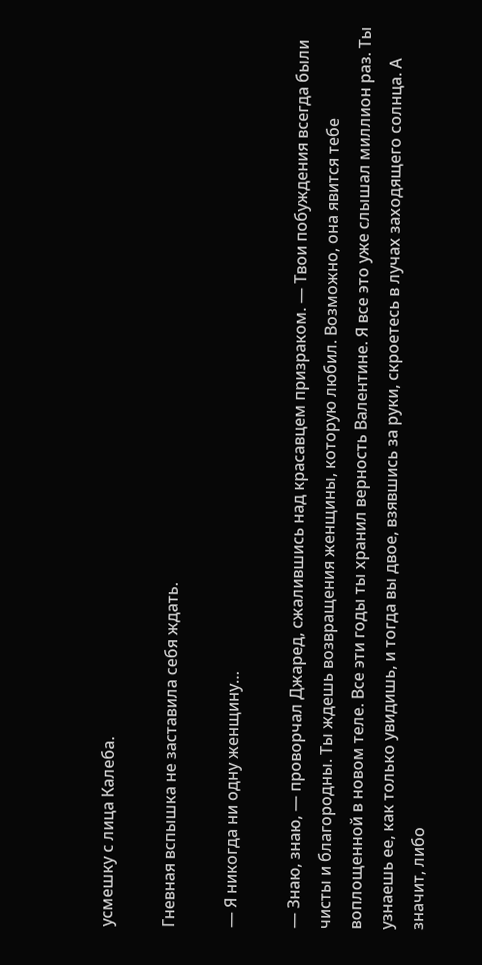усмешку с лица Калеба.

Гневная вспышка не заставила себя ждать.

— Я никогда ни одну женщину…

— Знаю, знаю, — проворчал Джаред, сжалившись над красавцем призраком. — Твои побуждения всегда были чисты и благородны. Ты ждешь возвращения женщины, которую любил. Возможно, она явится тебе воплощенной в новом теле. Все эти годы ты хранил верность Валентине. Я все это уже слышал миллион раз. Ты узнаешь ее, как только увидишь, и тогда вы двое, взявшись за руки, скроетесь в лучах заходящего солнца. А значит, либо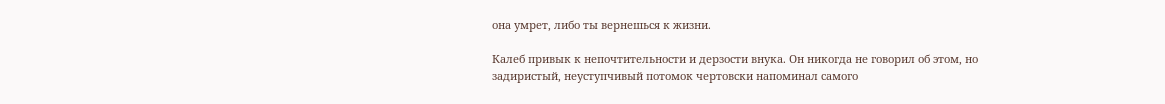она умрет, либо ты вернешься к жизни.

Калеб привык к непочтительности и дерзости внука. Он никогда не говорил об этом, но задиристый, неуступчивый потомок чертовски напоминал самого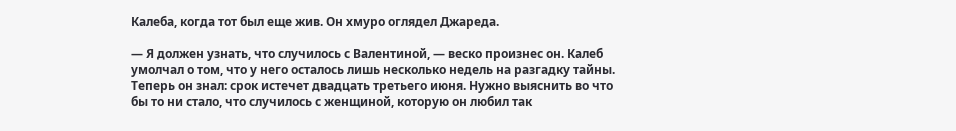Калеба, когда тот был еще жив. Он хмуро оглядел Джареда.

— Я должен узнать, что случилось с Валентиной, — веско произнес он. Калеб умолчал о том, что у него осталось лишь несколько недель на разгадку тайны. Теперь он знал: срок истечет двадцать третьего июня. Нужно выяснить во что бы то ни стало, что случилось с женщиной, которую он любил так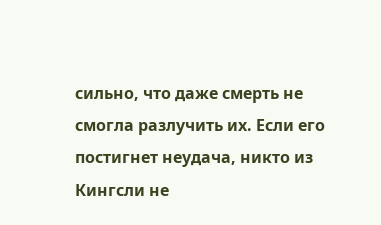сильно, что даже смерть не смогла разлучить их. Если его постигнет неудача, никто из Кингсли не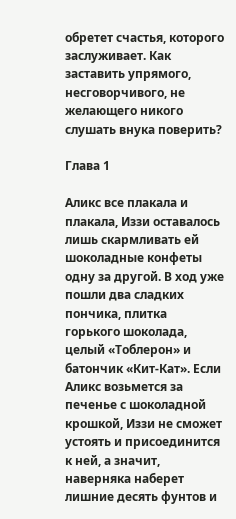обретет счастья, которого заслуживает. Как заставить упрямого, несговорчивого, не желающего никого слушать внука поверить?

Глава 1

Аликс все плакала и плакала, Иззи оставалось лишь скармливать ей шоколадные конфеты одну за другой. В ход уже пошли два сладких пончика, плитка горького шоколада, целый «Тоблерон» и батончик «Кит-Кат». Если Аликс возьмется за печенье с шоколадной крошкой, Иззи не сможет устоять и присоединится к ней, а значит, наверняка наберет лишние десять фунтов и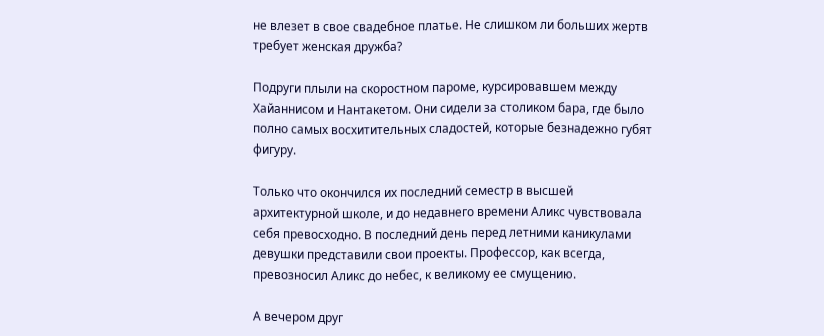не влезет в свое свадебное платье. Не слишком ли больших жертв требует женская дружба?

Подруги плыли на скоростном пароме, курсировавшем между Хайаннисом и Нантакетом. Они сидели за столиком бара, где было полно самых восхитительных сладостей, которые безнадежно губят фигуру.

Только что окончился их последний семестр в высшей архитектурной школе, и до недавнего времени Аликс чувствовала себя превосходно. В последний день перед летними каникулами девушки представили свои проекты. Профессор, как всегда, превозносил Аликс до небес, к великому ее смущению.

А вечером друг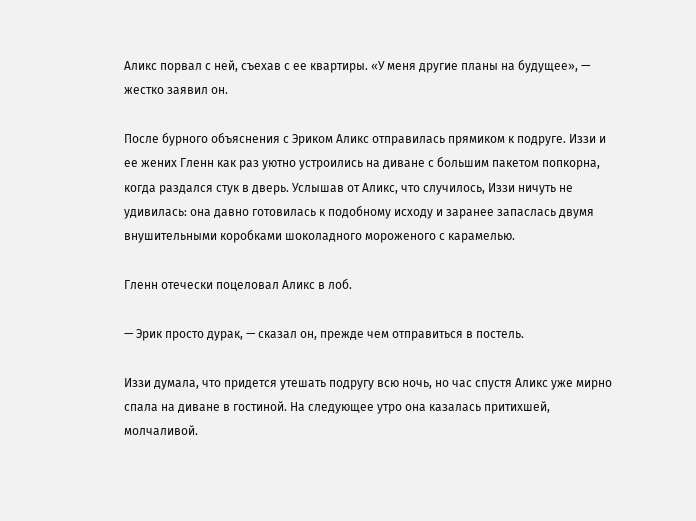Аликс порвал с ней, съехав с ее квартиры. «У меня другие планы на будущее», — жестко заявил он.

После бурного объяснения с Эриком Аликс отправилась прямиком к подруге. Иззи и ее жених Гленн как раз уютно устроились на диване с большим пакетом попкорна, когда раздался стук в дверь. Услышав от Аликс, что случилось, Иззи ничуть не удивилась: она давно готовилась к подобному исходу и заранее запаслась двумя внушительными коробками шоколадного мороженого с карамелью.

Гленн отечески поцеловал Аликс в лоб.

— Эрик просто дурак, — сказал он, прежде чем отправиться в постель.

Иззи думала, что придется утешать подругу всю ночь, но час спустя Аликс уже мирно спала на диване в гостиной. На следующее утро она казалась притихшей, молчаливой.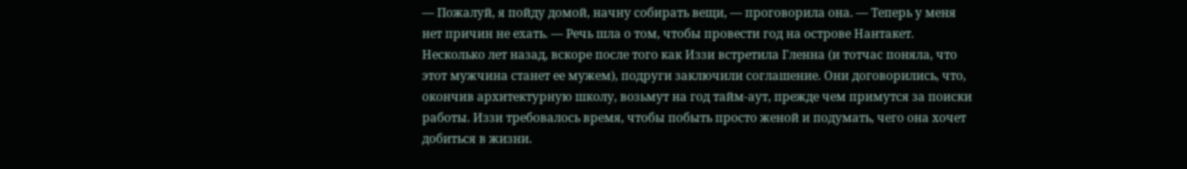— Пожалуй, я пойду домой, начну собирать вещи, — проговорила она. — Теперь у меня нет причин не ехать. — Речь шла о том, чтобы провести год на острове Нантакет. Несколько лет назад, вскоре после того как Иззи встретила Гленна (и тотчас поняла, что этот мужчина станет ее мужем), подруги заключили соглашение. Они договорились, что, окончив архитектурную школу, возьмут на год тайм-аут, прежде чем примутся за поиски работы. Иззи требовалось время, чтобы побыть просто женой и подумать, чего она хочет добиться в жизни.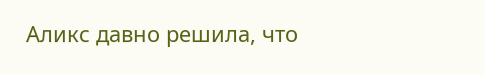Аликс давно решила, что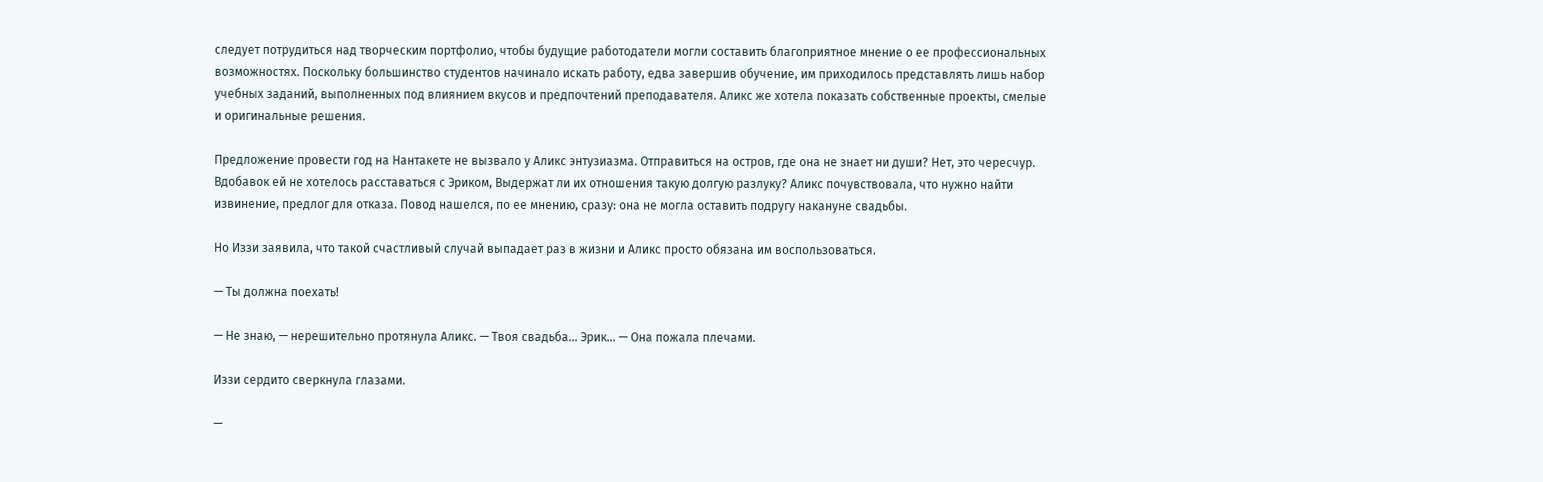следует потрудиться над творческим портфолио, чтобы будущие работодатели могли составить благоприятное мнение о ее профессиональных возможностях. Поскольку большинство студентов начинало искать работу, едва завершив обучение, им приходилось представлять лишь набор учебных заданий, выполненных под влиянием вкусов и предпочтений преподавателя. Аликс же хотела показать собственные проекты, смелые и оригинальные решения.

Предложение провести год на Нантакете не вызвало у Аликс энтузиазма. Отправиться на остров, где она не знает ни души? Нет, это чересчур. Вдобавок ей не хотелось расставаться с Эриком, Выдержат ли их отношения такую долгую разлуку? Аликс почувствовала, что нужно найти извинение, предлог для отказа. Повод нашелся, по ее мнению, сразу: она не могла оставить подругу накануне свадьбы.

Но Иззи заявила, что такой счастливый случай выпадает раз в жизни и Аликс просто обязана им воспользоваться.

— Ты должна поехать!

— Не знаю, — нерешительно протянула Аликс. — Твоя свадьба… Эрик… — Она пожала плечами.

Иззи сердито сверкнула глазами.

—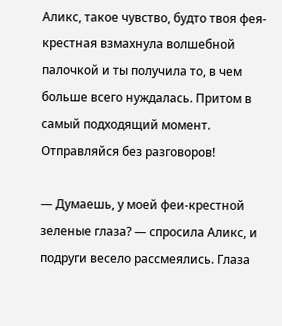Аликс, такое чувство, будто твоя фея-крестная взмахнула волшебной палочкой и ты получила то, в чем больше всего нуждалась. Притом в самый подходящий момент. Отправляйся без разговоров!

— Думаешь, у моей феи-крестной зеленые глаза? — спросила Аликс, и подруги весело рассмеялись. Глаза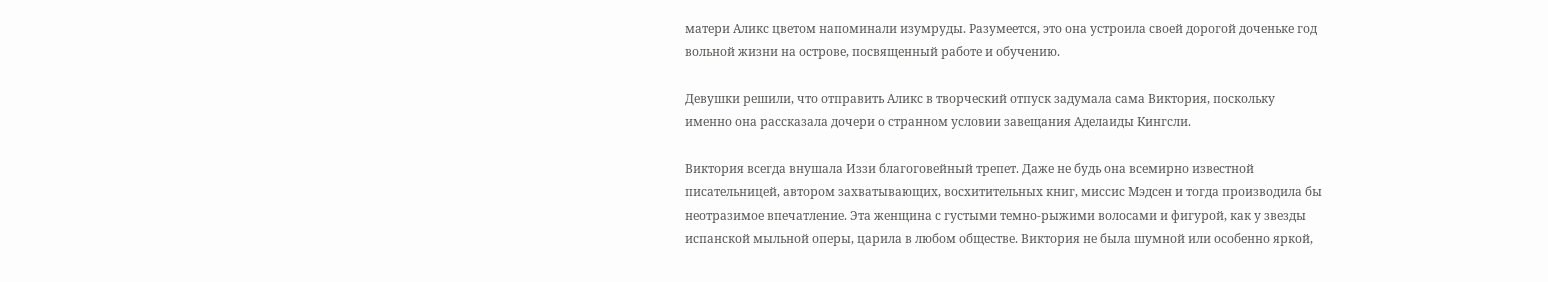матери Аликс цветом напоминали изумруды. Разумеется, это она устроила своей дорогой доченьке год вольной жизни на острове, посвященный работе и обучению.

Девушки решили, что отправить Аликс в творческий отпуск задумала сама Виктория, поскольку именно она рассказала дочери о странном условии завещания Аделаиды Кингсли.

Виктория всегда внушала Иззи благоговейный трепет. Даже не будь она всемирно известной писательницей, автором захватывающих, восхитительных книг, миссис Мэдсен и тогда производила бы неотразимое впечатление. Эта женщина с густыми темно-рыжими волосами и фигурой, как у звезды испанской мыльной оперы, царила в любом обществе. Виктория не была шумной или особенно яркой,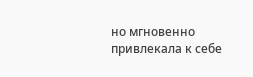но мгновенно привлекала к себе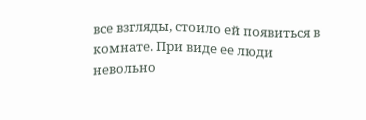все взгляды, стоило ей появиться в комнате. При виде ее люди невольно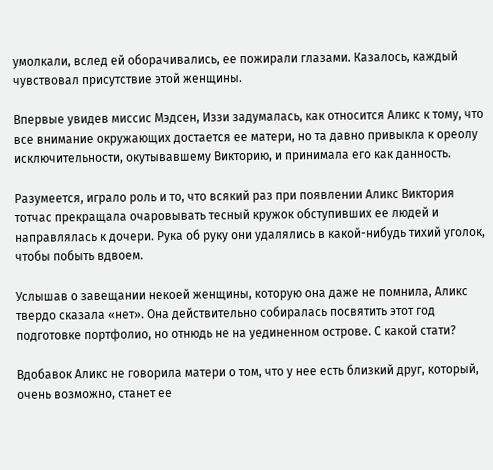умолкали, вслед ей оборачивались, ее пожирали глазами. Казалось, каждый чувствовал присутствие этой женщины.

Впервые увидев миссис Мэдсен, Иззи задумалась, как относится Аликс к тому, что все внимание окружающих достается ее матери, но та давно привыкла к ореолу исключительности, окутывавшему Викторию, и принимала его как данность.

Разумеется, играло роль и то, что всякий раз при появлении Аликс Виктория тотчас прекращала очаровывать тесный кружок обступивших ее людей и направлялась к дочери. Рука об руку они удалялись в какой-нибудь тихий уголок, чтобы побыть вдвоем.

Услышав о завещании некоей женщины, которую она даже не помнила, Аликс твердо сказала «нет». Она действительно собиралась посвятить этот год подготовке портфолио, но отнюдь не на уединенном острове. С какой стати?

Вдобавок Аликс не говорила матери о том, что у нее есть близкий друг, который, очень возможно, станет ее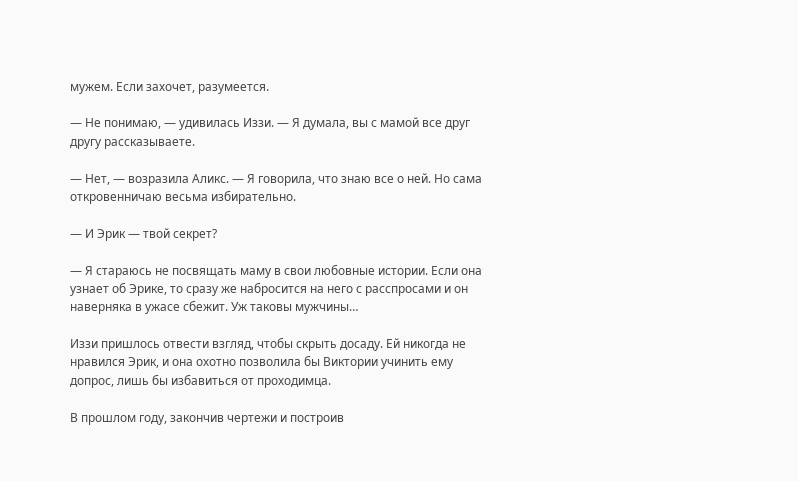мужем. Если захочет, разумеется.

— Не понимаю, — удивилась Иззи. — Я думала, вы с мамой все друг другу рассказываете.

— Нет, — возразила Аликс. — Я говорила, что знаю все о ней. Но сама откровенничаю весьма избирательно.

— И Эрик — твой секрет?

— Я стараюсь не посвящать маму в свои любовные истории. Если она узнает об Эрике, то сразу же набросится на него с расспросами и он наверняка в ужасе сбежит. Уж таковы мужчины…

Иззи пришлось отвести взгляд, чтобы скрыть досаду. Ей никогда не нравился Эрик, и она охотно позволила бы Виктории учинить ему допрос, лишь бы избавиться от проходимца.

В прошлом году, закончив чертежи и построив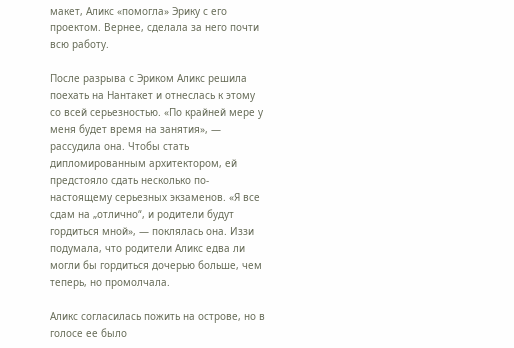макет, Аликс «помогла» Эрику с его проектом. Вернее, сделала за него почти всю работу.

После разрыва с Эриком Аликс решила поехать на Нантакет и отнеслась к этому со всей серьезностью. «По крайней мере у меня будет время на занятия», — рассудила она. Чтобы стать дипломированным архитектором, ей предстояло сдать несколько по-настоящему серьезных экзаменов. «Я все сдам на „отлично“, и родители будут гордиться мной», — поклялась она. Иззи подумала, что родители Аликс едва ли могли бы гордиться дочерью больше, чем теперь, но промолчала.

Аликс согласилась пожить на острове, но в голосе ее было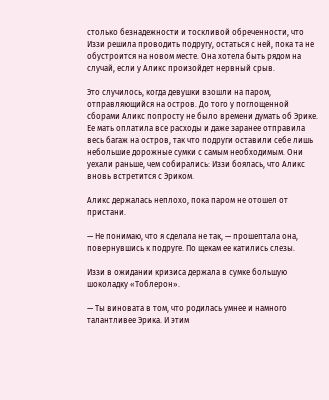столько безнадежности и тоскливой обреченности, что Иззи решила проводить подругу, остаться с ней, пока та не обустроится на новом месте. Она хотела быть рядом на случай, если у Аликс произойдет нервный срыв.

Это случилось, когда девушки взошли на паром, отправляющийся на остров. До того у поглощенной сборами Аликс попросту не было времени думать об Эрике. Ее мать оплатила все расходы и даже заранее отправила весь багаж на остров, так что подруги оставили себе лишь небольшие дорожные сумки с самым необходимым. Они уехали раньше, чем собирались: Иззи боялась, что Аликс вновь встретится с Эриком.

Аликс держалась неплохо, пока паром не отошел от пристани.

— Не понимаю, что я сделала не так, — прошептала она, повернувшись к подруге. По щекам ее катились слезы.

Иззи в ожидании кризиса держала в сумке большую шоколадку «Тоблерон».

— Ты виновата в том, что родилась умнее и намного талантливее Эрика. И этим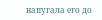напугала его до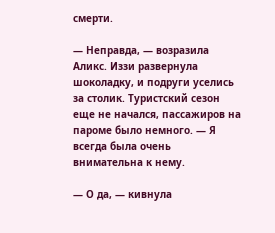смерти.

— Неправда, — возразила Аликс. Иззи развернула шоколадку, и подруги уселись за столик. Туристский сезон еще не начался, пассажиров на пароме было немного. — Я всегда была очень внимательна к нему.

— О да, — кивнула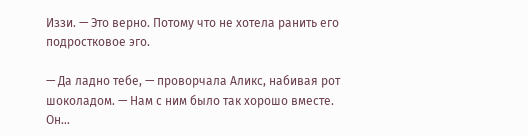Иззи. — Это верно. Потому что не хотела ранить его подростковое эго.

— Да ладно тебе, — проворчала Аликс, набивая рот шоколадом. — Нам с ним было так хорошо вместе. Он…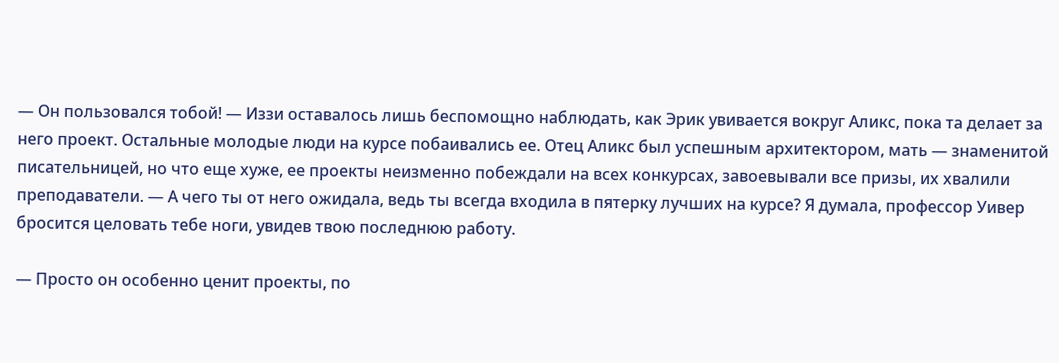— Он пользовался тобой! — Иззи оставалось лишь беспомощно наблюдать, как Эрик увивается вокруг Аликс, пока та делает за него проект. Остальные молодые люди на курсе побаивались ее. Отец Аликс был успешным архитектором, мать — знаменитой писательницей, но что еще хуже, ее проекты неизменно побеждали на всех конкурсах, завоевывали все призы, их хвалили преподаватели. — А чего ты от него ожидала, ведь ты всегда входила в пятерку лучших на курсе? Я думала, профессор Уивер бросится целовать тебе ноги, увидев твою последнюю работу.

— Просто он особенно ценит проекты, по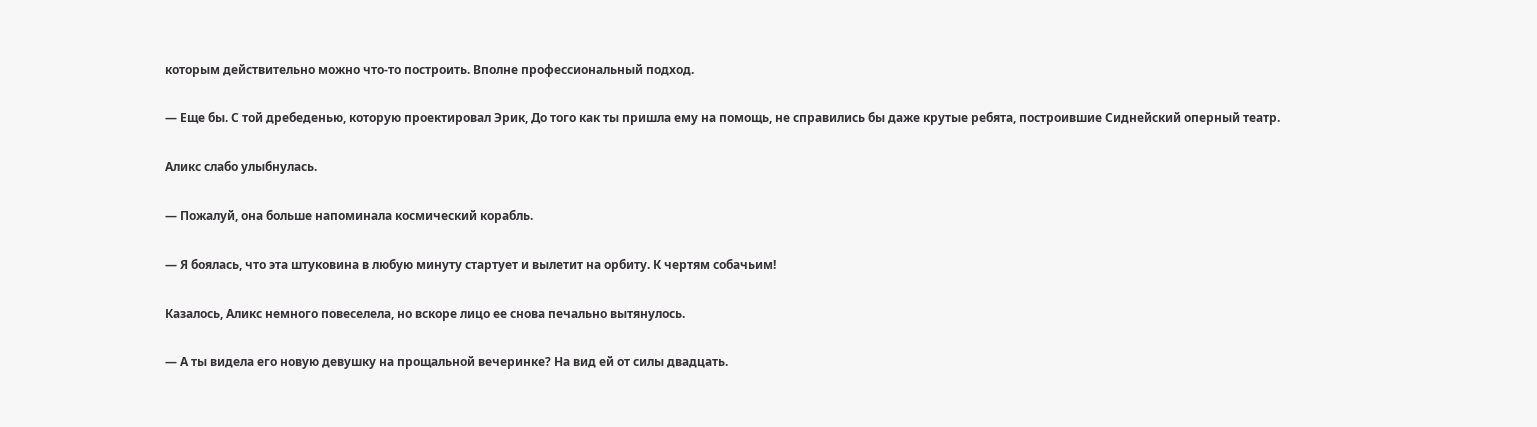которым действительно можно что-то построить. Вполне профессиональный подход.

— Еще бы. С той дребеденью, которую проектировал Эрик, До того как ты пришла ему на помощь, не справились бы даже крутые ребята, построившие Сиднейский оперный театр.

Аликс слабо улыбнулась.

— Пожалуй, она больше напоминала космический корабль.

— Я боялась, что эта штуковина в любую минуту стартует и вылетит на орбиту. К чертям собачьим!

Казалось, Аликс немного повеселела, но вскоре лицо ее снова печально вытянулось.

— А ты видела его новую девушку на прощальной вечеринке? На вид ей от силы двадцать.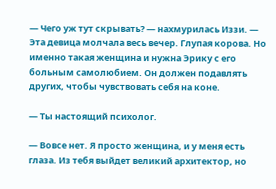— Чего уж тут скрывать? — нахмурилась Иззи. — Эта девица молчала весь вечер. Глупая корова. Но именно такая женщина и нужна Эрику с его больным самолюбием. Он должен подавлять других, чтобы чувствовать себя на коне.

— Ты настоящий психолог.

— Вовсе нет. Я просто женщина, и у меня есть глаза. Из тебя выйдет великий архитектор, но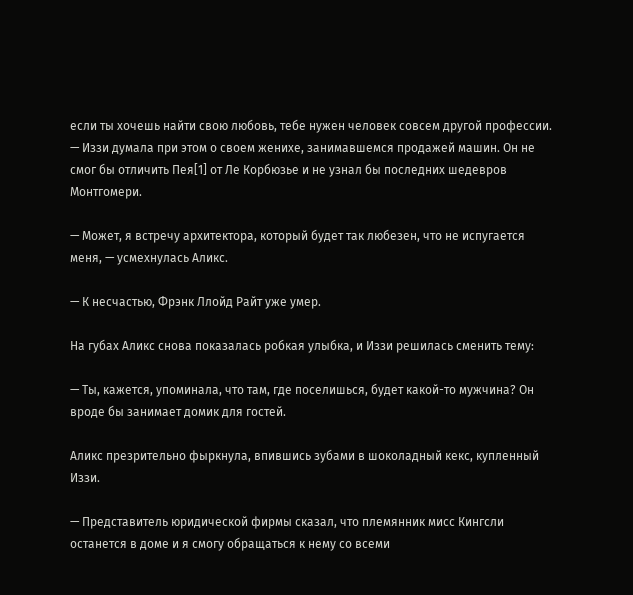если ты хочешь найти свою любовь, тебе нужен человек совсем другой профессии. — Иззи думала при этом о своем женихе, занимавшемся продажей машин. Он не смог бы отличить Пея[1] от Ле Корбюзье и не узнал бы последних шедевров Монтгомери.

— Может, я встречу архитектора, который будет так любезен, что не испугается меня, — усмехнулась Аликс.

— К несчастью, Фрэнк Ллойд Райт уже умер.

На губах Аликс снова показалась робкая улыбка, и Иззи решилась сменить тему:

— Ты, кажется, упоминала, что там, где поселишься, будет какой-то мужчина? Он вроде бы занимает домик для гостей.

Аликс презрительно фыркнула, впившись зубами в шоколадный кекс, купленный Иззи.

— Представитель юридической фирмы сказал, что племянник мисс Кингсли останется в доме и я смогу обращаться к нему со всеми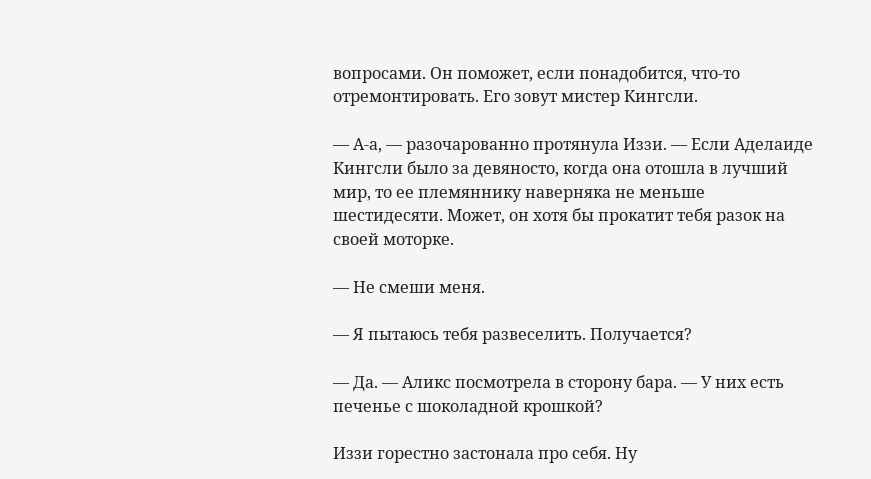вопросами. Он поможет, если понадобится, что-то отремонтировать. Его зовут мистер Кингсли.

— А-а, — разочарованно протянула Иззи. — Если Аделаиде Кингсли было за девяносто, когда она отошла в лучший мир, то ее племяннику наверняка не меньше шестидесяти. Может, он хотя бы прокатит тебя разок на своей моторке.

— Не смеши меня.

— Я пытаюсь тебя развеселить. Получается?

— Да. — Аликс посмотрела в сторону бара. — У них есть печенье с шоколадной крошкой?

Иззи горестно застонала про себя. Ну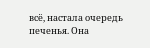всё, настала очередь печенья. Она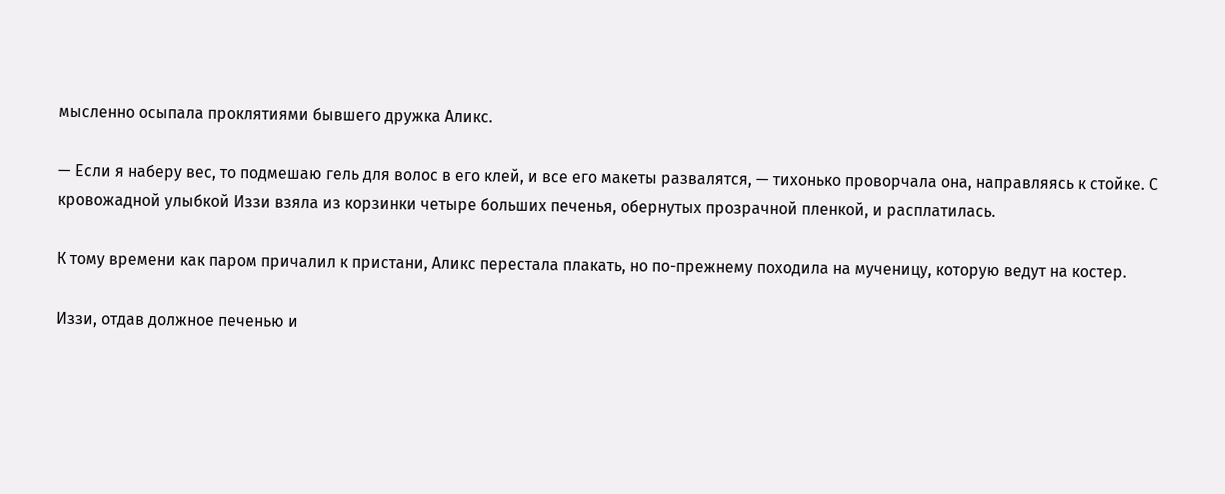мысленно осыпала проклятиями бывшего дружка Аликс.

— Если я наберу вес, то подмешаю гель для волос в его клей, и все его макеты развалятся, — тихонько проворчала она, направляясь к стойке. С кровожадной улыбкой Иззи взяла из корзинки четыре больших печенья, обернутых прозрачной пленкой, и расплатилась.

К тому времени как паром причалил к пристани, Аликс перестала плакать, но по-прежнему походила на мученицу, которую ведут на костер.

Иззи, отдав должное печенью и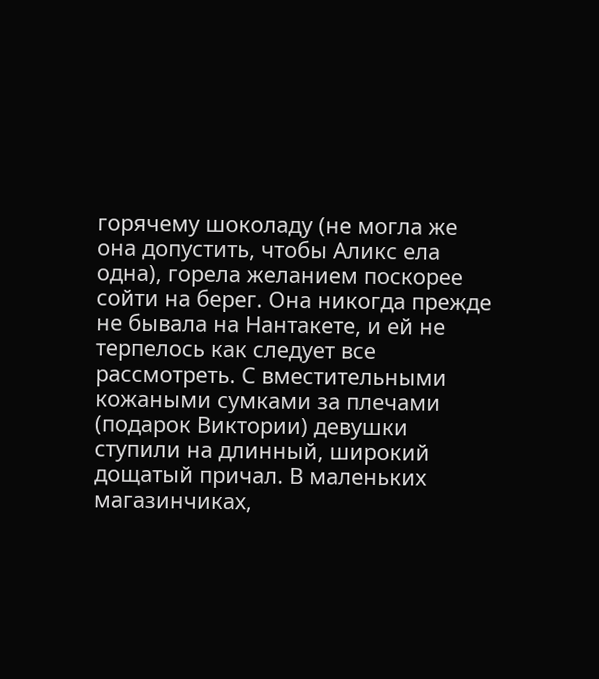горячему шоколаду (не могла же она допустить, чтобы Аликс ела одна), горела желанием поскорее сойти на берег. Она никогда прежде не бывала на Нантакете, и ей не терпелось как следует все рассмотреть. С вместительными кожаными сумками за плечами (подарок Виктории) девушки ступили на длинный, широкий дощатый причал. В маленьких магазинчиках,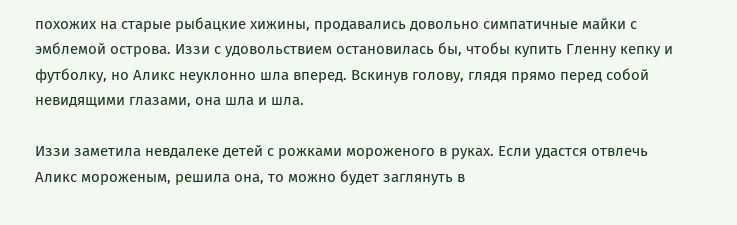похожих на старые рыбацкие хижины, продавались довольно симпатичные майки с эмблемой острова. Иззи с удовольствием остановилась бы, чтобы купить Гленну кепку и футболку, но Аликс неуклонно шла вперед. Вскинув голову, глядя прямо перед собой невидящими глазами, она шла и шла.

Иззи заметила невдалеке детей с рожками мороженого в руках. Если удастся отвлечь Аликс мороженым, решила она, то можно будет заглянуть в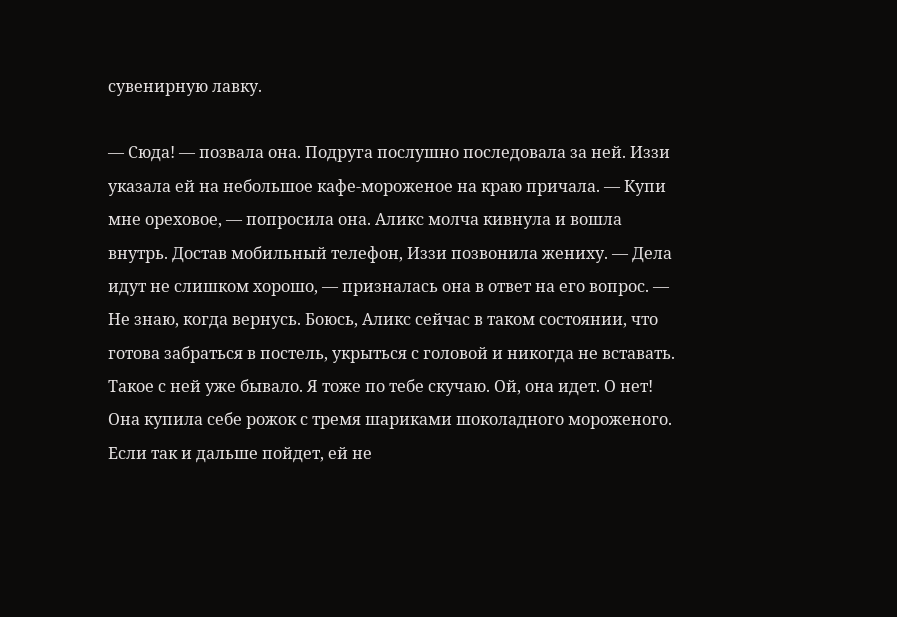сувенирную лавку.

— Сюда! — позвала она. Подруга послушно последовала за ней. Иззи указала ей на небольшое кафе-мороженое на краю причала. — Купи мне ореховое, — попросила она. Аликс молча кивнула и вошла внутрь. Достав мобильный телефон, Иззи позвонила жениху. — Дела идут не слишком хорошо, — призналась она в ответ на его вопрос. — Не знаю, когда вернусь. Боюсь, Аликс сейчас в таком состоянии, что готова забраться в постель, укрыться с головой и никогда не вставать. Такое с ней уже бывало. Я тоже по тебе скучаю. Ой, она идет. О нет! Она купила себе рожок с тремя шариками шоколадного мороженого. Если так и дальше пойдет, ей не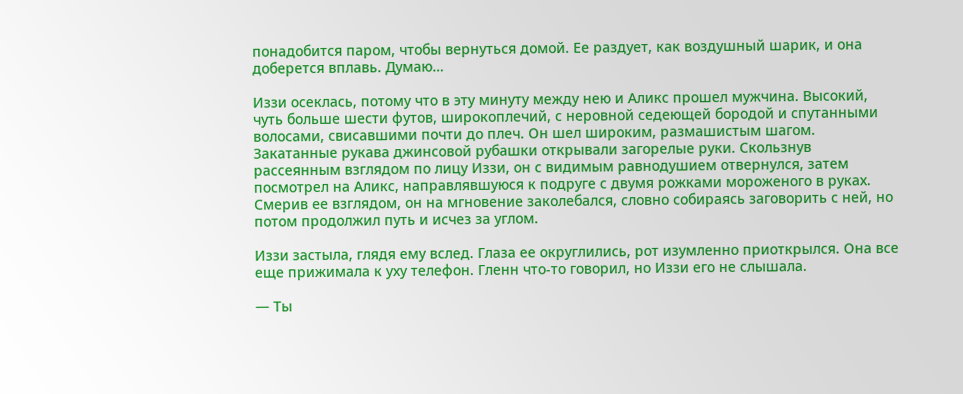понадобится паром, чтобы вернуться домой. Ее раздует, как воздушный шарик, и она доберется вплавь. Думаю…

Иззи осеклась, потому что в эту минуту между нею и Аликс прошел мужчина. Высокий, чуть больше шести футов, широкоплечий, с неровной седеющей бородой и спутанными волосами, свисавшими почти до плеч. Он шел широким, размашистым шагом. Закатанные рукава джинсовой рубашки открывали загорелые руки. Скользнув рассеянным взглядом по лицу Иззи, он с видимым равнодушием отвернулся, затем посмотрел на Аликс, направлявшуюся к подруге с двумя рожками мороженого в руках. Смерив ее взглядом, он на мгновение заколебался, словно собираясь заговорить с ней, но потом продолжил путь и исчез за углом.

Иззи застыла, глядя ему вслед. Глаза ее округлились, рот изумленно приоткрылся. Она все еще прижимала к уху телефон. Гленн что-то говорил, но Иззи его не слышала.

— Ты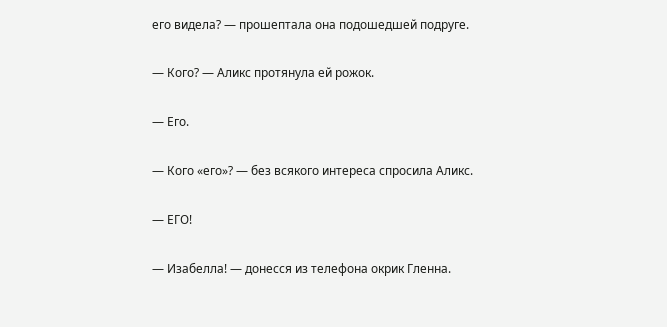его видела? — прошептала она подошедшей подруге.

— Кого? — Аликс протянула ей рожок.

— Его.

— Кого «его»? — без всякого интереса спросила Аликс.

— ЕГО!

— Изабелла! — донесся из телефона окрик Гленна.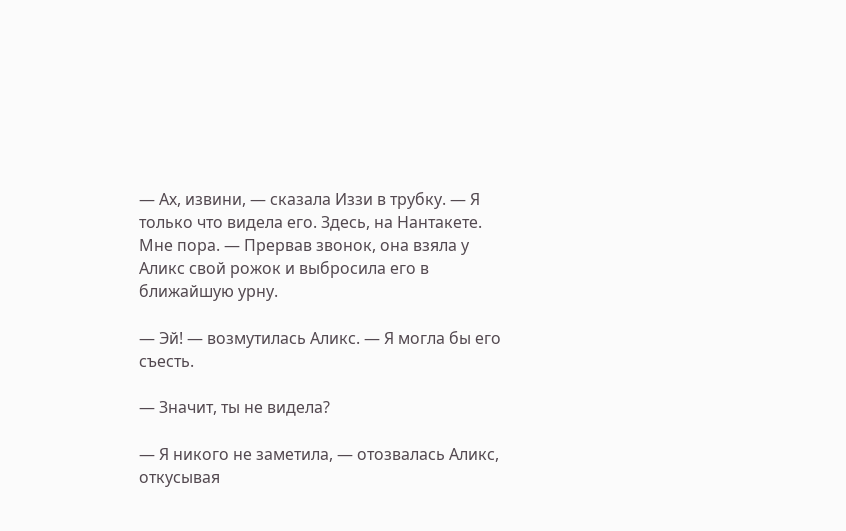— Ах, извини, — сказала Иззи в трубку. — Я только что видела его. Здесь, на Нантакете. Мне пора. — Прервав звонок, она взяла у Аликс свой рожок и выбросила его в ближайшую урну.

— Эй! — возмутилась Аликс. — Я могла бы его съесть.

— Значит, ты не видела?

— Я никого не заметила, — отозвалась Аликс, откусывая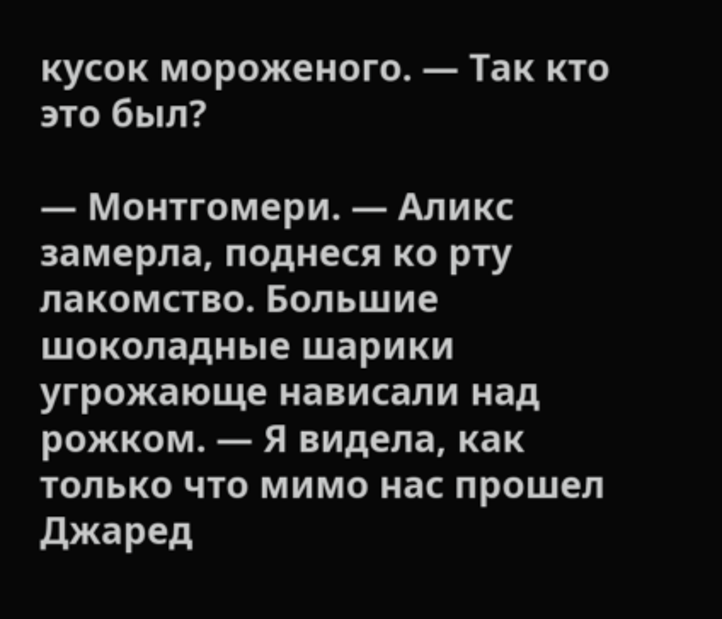кусок мороженого. — Так кто это был?

— Монтгомери. — Аликс замерла, поднеся ко рту лакомство. Большие шоколадные шарики угрожающе нависали над рожком. — Я видела, как только что мимо нас прошел Джаред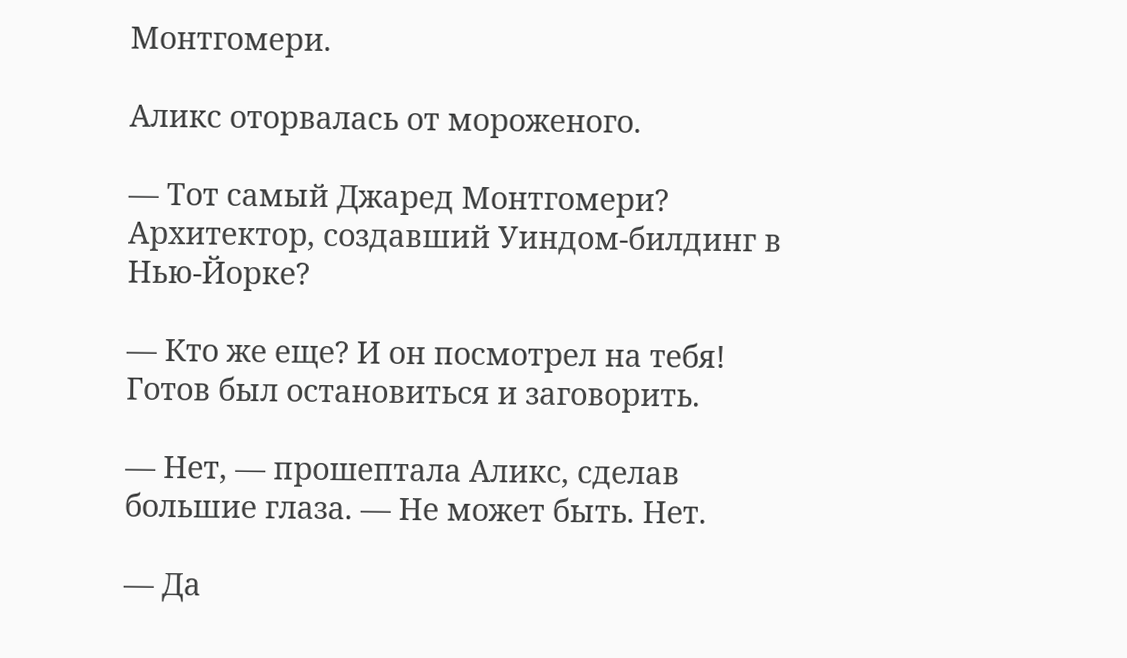Монтгомери.

Аликс оторвалась от мороженого.

— Тот самый Джаред Монтгомери? Архитектор, создавший Уиндом-билдинг в Нью-Йорке?

— Кто же еще? И он посмотрел на тебя! Готов был остановиться и заговорить.

— Нет, — прошептала Аликс, сделав большие глаза. — Не может быть. Нет.

— Да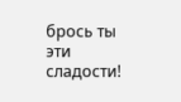брось ты эти сладости!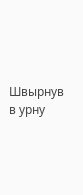Швырнув в урну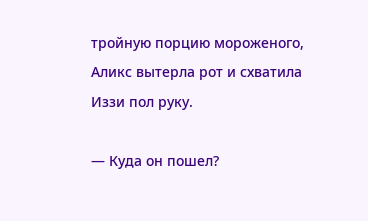тройную порцию мороженого, Аликс вытерла рот и схватила Иззи пол руку.

— Куда он пошел?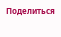Поделиться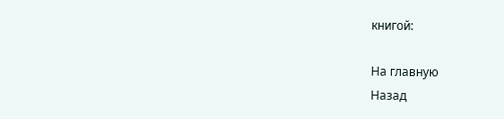книгой:

На главную
Назад